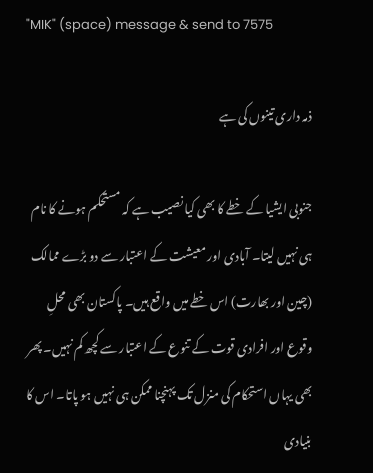"MIK" (space) message & send to 7575

ذمہ داری تینوں کی ہے

جنوبی ایشیا کے خطے کا بھی کیا نصیب ہے کہ مستحکم ہونے کا نام ہی نہیں لیتا۔ آبادی اور معیشت کے اعتبار سے دو بڑے ممالک (چین اور بھارت) اس خطے میں واقع ہیں۔ پاکستان بھی محلِ وقوع اور افرادی قوت کے تنوع کے اعتبار سے کچھ کم نہیں۔ پھر بھی یہاں استحکام کی منزل تک پہنچنا ممکن ہی نہیں ہو پاتا۔ اس کا بنیادی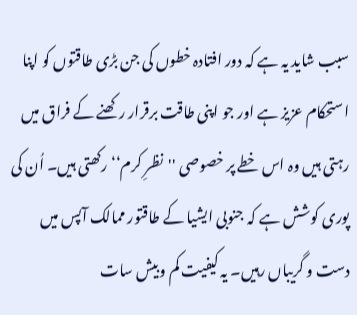سبب شاید یہ ہے کہ دور افتادہ خطوں کی جن بڑی طاقتوں کو اپنا استحکام عزیز ہے اور جو اپنی طاقت برقرار رکھنے کے فراق میں رہتی ہیں وہ اس خطے پر خصوصی ''نظرِ کرم‘‘ رکھتی ہیں۔ اُن کی پوری کوشش ہے کہ جنوبی ایشیا کے طاقتور ممالک آپس میں دست و گریباں رہیں۔ یہ کیفیت کم وبیش سات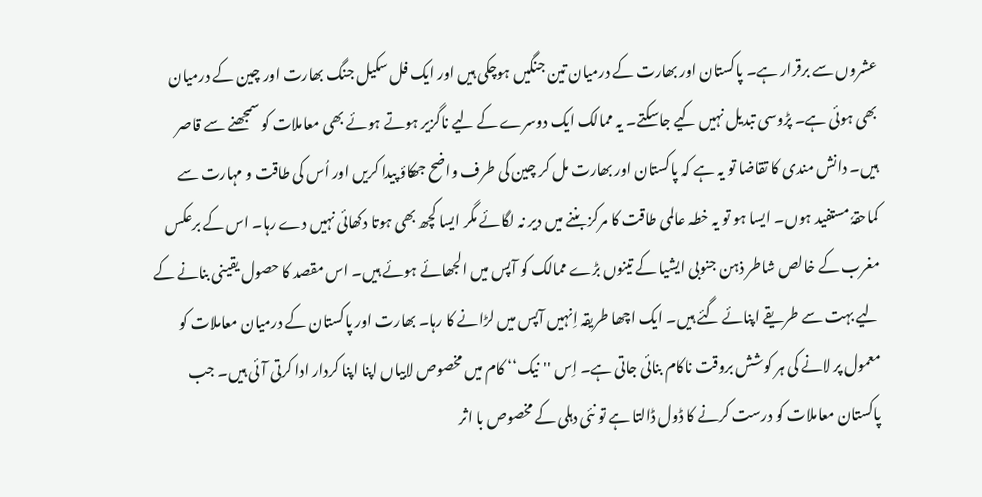عشروں سے برقرار ہے۔ پاکستان اور بھارت کے درمیان تین جنگیں ہوچکی ہیں اور ایک فل سکیل جنگ بھارت اور چین کے درمیان بھی ہوئی ہے۔ پڑوسی تبدیل نہیں کیے جاسکتے۔ یہ ممالک ایک دوسرے کے لیے ناگزیر ہوتے ہوئے بھی معاملات کو سمجھنے سے قاصر ہیں۔ دانش مندی کا تقاضا تو یہ ہے کہ پاکستان اور بھارت مل کر چین کی طرف واضح جھکاؤ پیدا کریں اور اُس کی طاقت و مہارت سے کماحقہٗ مستفید ہوں۔ ایسا ہو تو یہ خطہ عالمی طاقت کا مرکز بننے میں دیر نہ لگائے مگر ایسا کچھ بھی ہوتا دکھائی نہیں دے رہا۔ اس کے برعکس مغرب کے خالص شاطر ذہن جنوبی ایشیا کے تینوں بڑے ممالک کو آپس میں الجھائے ہوئے ہیں۔ اس مقصد کا حصول یقینی بنانے کے لیے بہت سے طریقے اپنائے گئے ہیں۔ ایک اچھا طریقہ اِنہیں آپس میں لڑانے کا رہا۔ بھارت اور پاکستان کے درمیان معاملات کو معمول پر لانے کی ہر کوشش بروقت ناکام بنائی جاتی ہے۔ اِس ''نیک‘‘ کام میں مخصوص لابیاں اپنا اپنا کردار ادا کرتی آئی ہیں۔ جب پاکستان معاملات کو درست کرنے کا ڈول ڈالتا ہے تو نئی دہلی کے مخصوص با اثر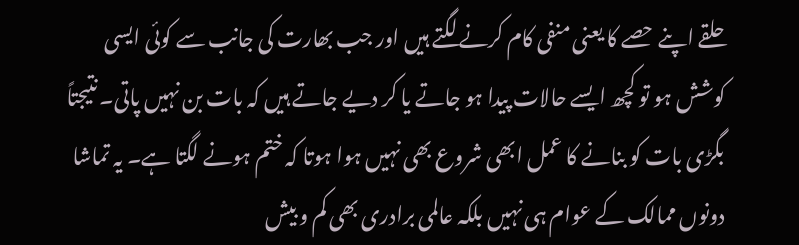حلقے اپنے حصے کا یعنی منفی کام کرنے لگتے ہیں اور جب بھارت کی جانب سے کوئی ایسی کوشش ہو تو کچھ ایسے حالات پیدا ہو جاتے یا کر دیے جاتے ہیں کہ بات بن نہیں پاتی۔ نتیجتاً بگڑی بات کو بنانے کا عمل ابھی شروع بھی نہیں ہوا ہوتا کہ ختم ہونے لگتا ہے۔ یہ تماشا دونوں ممالک کے عوام ہی نہیں بلکہ عالمی برادری بھی کم و بیش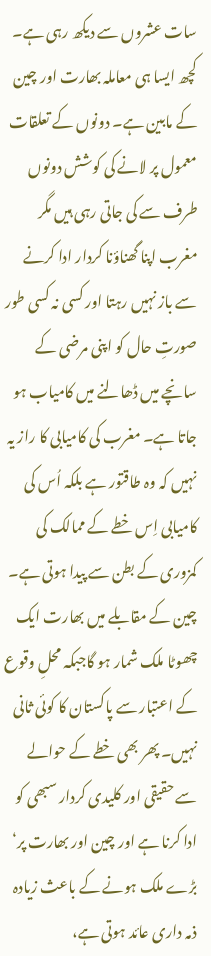سات عشروں سے دیکھ رہی ہے۔ کچھ ایسا ہی معاملہ بھارت اور چین کے مابین ہے۔ دونوں کے تعلقات معمول پر لانے کی کوشش دونوں طرف سے کی جاتی رہی ہیں مگر مغرب اپنا گھناؤنا کردار ادا کرنے سے باز نہیں رہتا اور کسی نہ کسی طور صورتِ حال کو اپنی مرضی کے سانچے میں ڈھالنے میں کامیاب ہو جاتا ہے۔ مغرب کی کامیابی کا راز یہ نہیں کہ وہ طاقتور ہے بلکہ اُس کی کامیابی اِس خطے کے ممالک کی کمزوری کے بطن سے پیدا ہوتی ہے۔ چین کے مقابلے میں بھارت ایک چھوٹا ملک شمار ہو گاجبکہ محلِ وقوع کے اعتبار سے پاکستان کا کوئی ثانی نہیں۔ پھر بھی خطے کے حوالے سے حقیقی اور کلیدی کردار سبھی کو ادا کرنا ہے اور چین اور بھارت پر‘ بڑے ملک ہونے کے باعث زیادہ ذمہ داری عائد ہوتی ہے،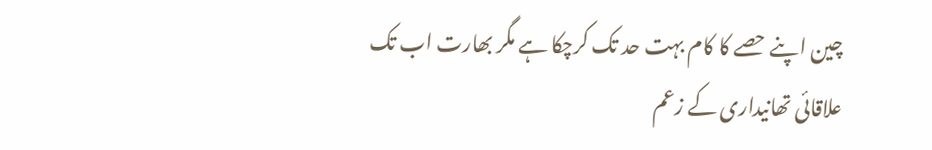چین اپنے حصے کا کام بہت حد تک کرچکا ہے مگر بھارت اب تک علاقائی تھانیداری کے زعم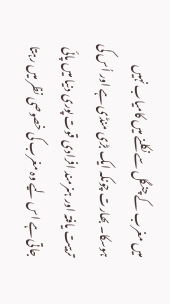میں مغرب کے چنگل سے نکلنے میں کامیاب نہیں ہوسکا۔ بھارت چونکہ ایک بڑی منڈی ہے اور اُس کی تربیت یافتہ اور ہنرمند افرادی قوت پوری دنیا میں پائی جاتی ہے اس لیے وہ مغرب کی خصوصی نظر میں رہتا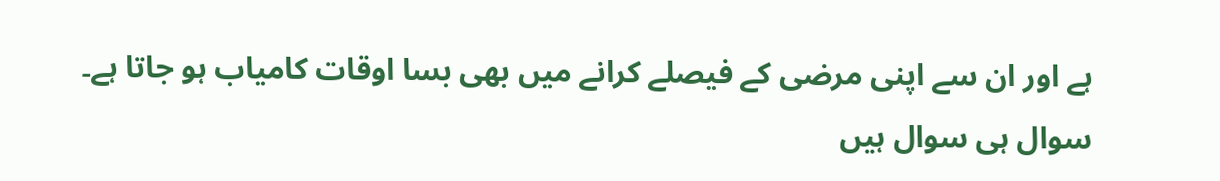ہے اور ان سے اپنی مرضی کے فیصلے کرانے میں بھی بسا اوقات کامیاب ہو جاتا ہے۔
سوال ہی سوال ہیں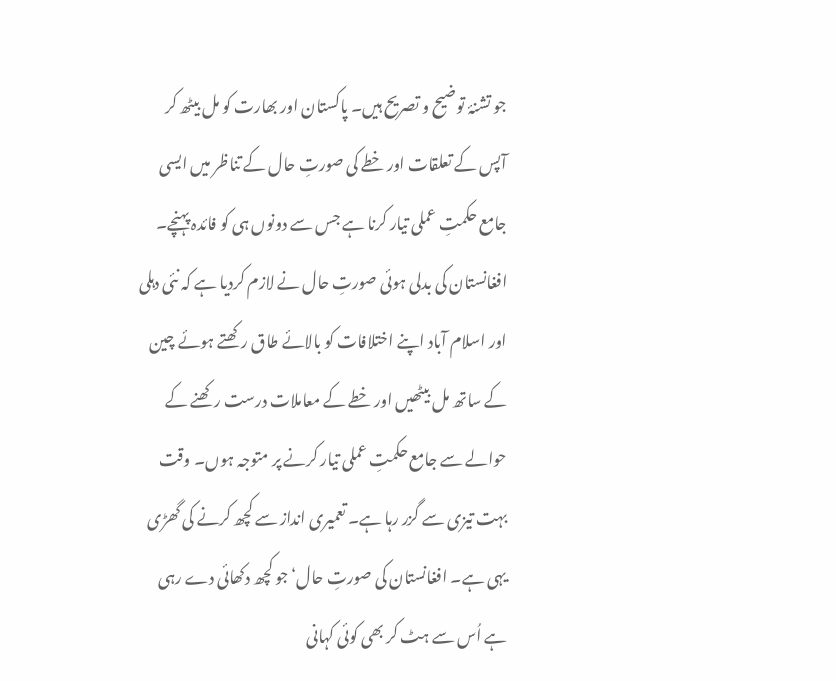جو تشنۂ توضیح و تصریح ہیں۔ پاکستان اور بھارت کو مل بیٹھ کر آپس کے تعلقات اور خطے کی صورتِ حال کے تناظر میں ایسی جامع حکمتِ عملی تیار کرنا ہے جس سے دونوں ہی کو فائدہ پہنچے۔ افغانستان کی بدلی ہوئی صورتِ حال نے لازم کردیا ہے کہ نئی دہلی اور اسلام آباد اپنے اختلافات کو بالائے طاق رکھتے ہوئے چین کے ساتھ مل بیٹھیں اور خطے کے معاملات درست رکھنے کے حوالے سے جامع حکمتِ عملی تیار کرنے پر متوجہ ہوں۔ وقت بہت تیزی سے گزر رہا ہے۔ تعمیری انداز سے کچھ کرنے کی گھڑی یہی ہے۔ افغانستان کی صورتِ حال‘ جو کچھ دکھائی دے رہی ہے اُس سے ہٹ کر بھی کوئی کہانی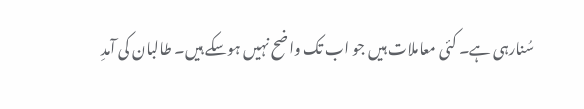سُنارہی ہے۔ کئی معاملات ہیں جو اب تک واضح نہیں ہوسکے ہیں۔ طالبان کی آمدِ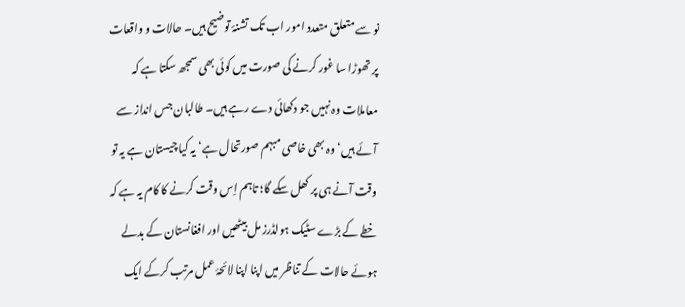نو سے متعلق متعدد امور اب تک تشنۂ توضیح ہیں۔ حالات و واقعات پر تھوڑا سا غور کرنے کی صورت میں کوئی بھی سمجھ سکتا ہے کہ معاملات وہ نہیں جو دکھائی دے رہے ہیں۔ طالبان جس انداز سے آئے ہیں‘ وہ بھی خاصی مبہم صورتحال ہے‘ یہ کیا چیستان ہے یہ تو وقت آنے ہی پر کھل سکے گا؛ تاہم اِس وقت کرنے کا کام یہ ہے کہ خطے کے بڑے سٹیک ہولڈرز مل بیٹھیں اور افغانستان کے بدلے ہوئے حالات کے تناظر میں اپنا اپنا لائحۂ عمل مرتب کرکے ایک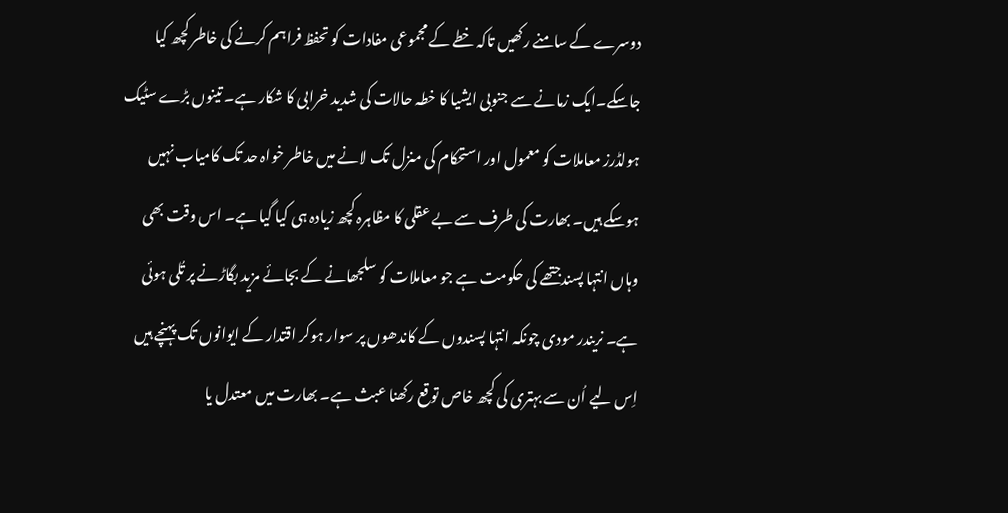دوسرے کے سامنے رکھیں تاکہ خطے کے مجموعی مفادات کو تحفظ فراہم کرنے کی خاطر کچھ کیا جاسکے۔ایک زمانے سے جنوبی ایشیا کا خطہ حالات کی شدید خرابی کا شکار ہے۔ تینوں بڑے سٹیک ہولڈرز معاملات کو معمول اور استحکام کی منزل تک لانے میں خاطر خواہ حد تک کامیاب نہیں ہوسکے ہیں۔ بھارت کی طرف سے بے عقلی کا مظاہرہ کچھ زیادہ ہی کیا گیا ہے۔ اس وقت بھی وہاں انتہا پسندجتھے کی حکومت ہے جو معاملات کو سلجھانے کے بجائے مزید بگاڑنے پر تُلی ہوئی ہے۔ نریندر مودی چونکہ انتہا پسندوں کے کاندھوں پر سوار ہوکر اقتدار کے ایوانوں تک پہنچے ہیں اِس لیے اُن سے بہتری کی کچھ خاص توقع رکھنا عبث ہے۔ بھارت میں معتدل یا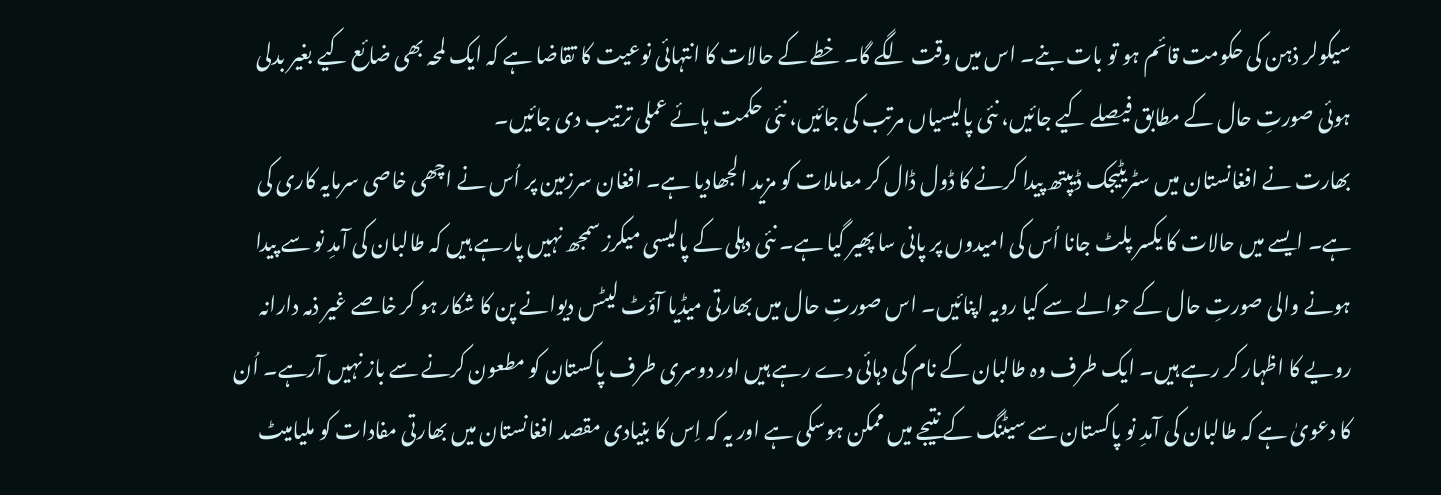سیکولر ذہن کی حکومت قائم ہو تو بات بنے۔ اس میں وقت لگے گا۔ خطے کے حالات کا انتہائی نوعیت کا تقاضا ہے کہ ایک لمحہ بھی ضائع کیے بغیر بدلی ہوئی صورتِ حال کے مطابق فیصلے کیے جائیں، نئی پالیسیاں مرتب کی جائیں، نئی حکمت ہائے عملی ترتیب دی جائیں۔
بھارت نے افغانستان میں سٹریٹیجک ڈیپتھ پیدا کرنے کا ڈول ڈال کر معاملات کو مزید الجھادیا ہے۔ افغان سرزمین پر اُس نے اچھی خاصی سرمایہ کاری کی ہے۔ ایسے میں حالات کا یکسر پلٹ جانا اُس کی امیدوں پر پانی سا پھیر گیا ہے۔ نئی دہلی کے پالیسی میکرز سمجھ نہیں پارہے ہیں کہ طالبان کی آمدِ نو سے پیدا ہونے والی صورتِ حال کے حوالے سے کیا رویہ اپنائیں۔ اس صورتِ حال میں بھارتی میڈیا آؤٹ لیٹس دیوانے پن کا شکار ہو کر خاصے غیر ذمہ دارانہ رویے کا اظہار کر رہے ہیں۔ ایک طرف وہ طالبان کے نام کی دہائی دے رہے ہیں اور دوسری طرف پاکستان کو مطعون کرنے سے باز نہیں آرہے۔ اُن کا دعویٰ ہے کہ طالبان کی آمدِ نو پاکستان سے سیٹنگ کے نتیجے میں ممکن ہوسکی ہے اور یہ کہ اِس کا بنیادی مقصد افغانستان میں بھارتی مفادات کو ملیامیٹ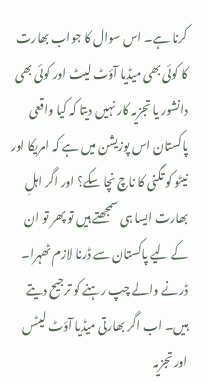کرنا ہے۔ اس سوال کا جواب بھارت کا کوئی بھی میڈیا آؤٹ لیٹ اور کوئی بھی دانشور یا تجزیہ کار نہیں دیتا کہ کیا واقعی پاکستان اس پوزیشن میں ہے کہ امریکا اور نیٹو کو تگنی کا ناچ نچا سکے؟ اور اگر اہلِ بھارت ایسا ہی سمجھتے ہیں تو پھر تو ان کے لیے پاکستان سے ڈرنا لازم ٹھہرا۔ ڈرنے والے چپ رہنے کو ترجیح دیتے ہیں۔ اب اگر بھارتی میڈیا آؤٹ لیٹس اور تجزیہ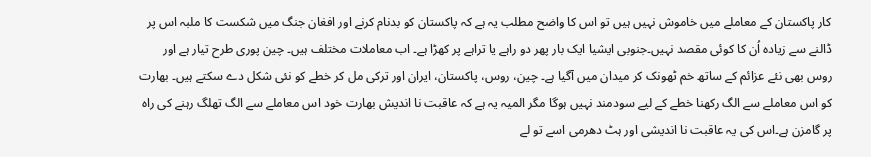کار پاکستان کے معاملے میں خاموش نہیں ہیں تو اس کا واضح مطلب یہ ہے کہ پاکستان کو بدنام کرنے اور افغان جنگ میں شکست کا ملبہ اس پر ڈالنے سے زیادہ اُن کا کوئی مقصد نہیں۔جنوبی ایشیا ایک بار پھر دو راہے یا تراہے پر کھڑا ہے۔ اب معاملات مختلف ہیں۔ چین پوری طرح تیار ہے اور روس بھی نئے عزائم کے ساتھ خم ٹھونک کر میدان میں آگیا ہے۔ چین، روس، پاکستان، ایران اور ترکی مل کر خطے کو نئی شکل دے سکتے ہیں۔ بھارت کو اس معاملے سے الگ رکھنا خطے کے لیے سودمند نہیں ہوگا مگر المیہ یہ ہے کہ عاقبت نا اندیش بھارت خود اس معاملے سے الگ تھلگ رہنے کی راہ پر گامزن ہے۔اس کی یہ عاقبت نا اندیشی اور ہٹ دھرمی اسے تو لے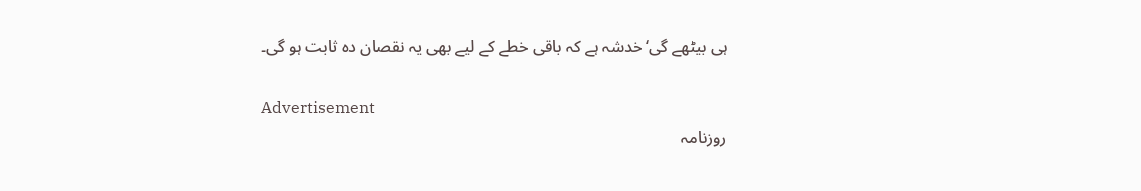ہی بیٹھے گی‘ خدشہ ہے کہ باقی خطے کے لیے بھی یہ نقصان دہ ثابت ہو گی۔

Advertisement
روزنامہ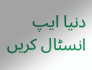دنیا ایپ انسٹال کریں